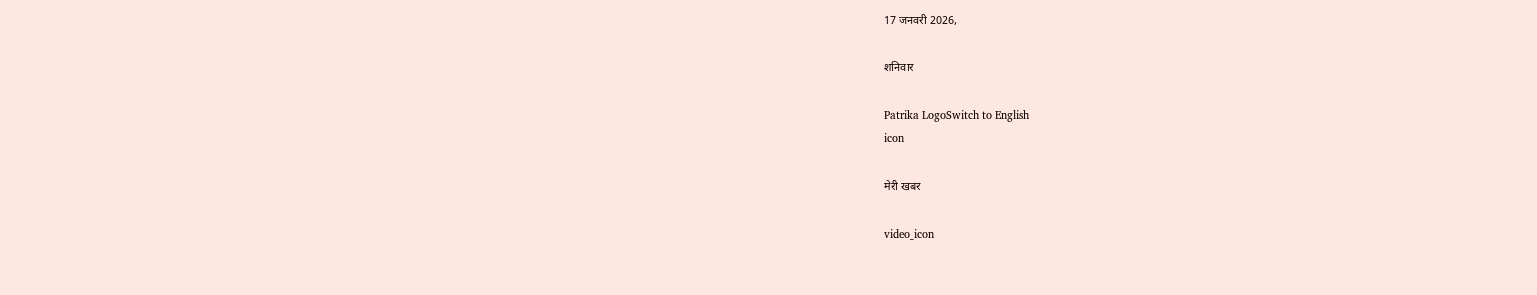17 जनवरी 2026,

शनिवार

Patrika LogoSwitch to English
icon

मेरी खबर

video_icon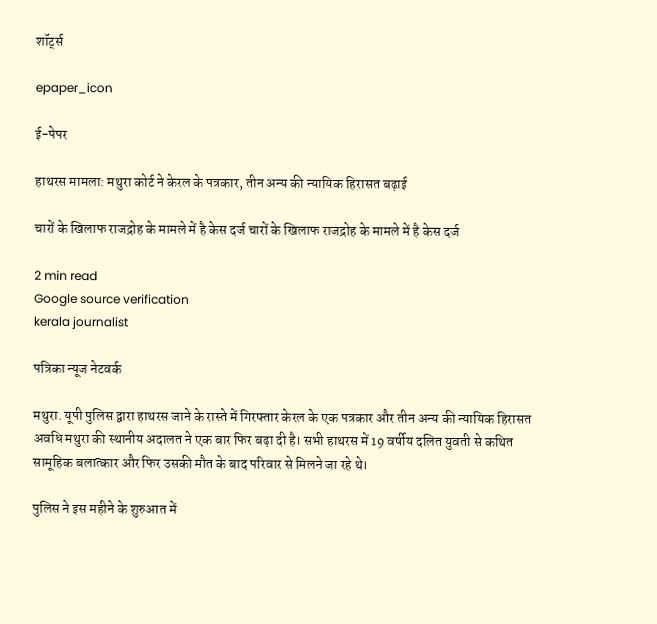शॉर्ट्स

epaper_icon

ई-पेपर

हाथरस मामला: मथुरा कोर्ट ने केरल के पत्रकार, तीन अन्य की न्यायिक हिरासत बढ़ाई

चारों के खिलाफ राजद्रोह के मामले में है केस दर्ज चारों के खिलाफ राजद्रोह के मामले में है केस दर्ज

2 min read
Google source verification
kerala journalist

पत्रिका न्यूज नेटवर्क

मथुरा. यूपी पुलिस द्वारा हाथरस जाने के रास्ते में गिरफ्तार केरल के एक पत्रकार और तीन अन्य की न्यायिक हिरासत अवधि मथुरा की स्थानीय अदालत ने एक बार फिर बढ़ा दी है। सभी हाथरस में 19 वर्षीय दलित युवती से कथित सामूहिक बलात्कार और फिर उसकी मौत के बाद परिवार से मिलने जा रहे थे।

पुलिस ने इस महीने के शुरुआत में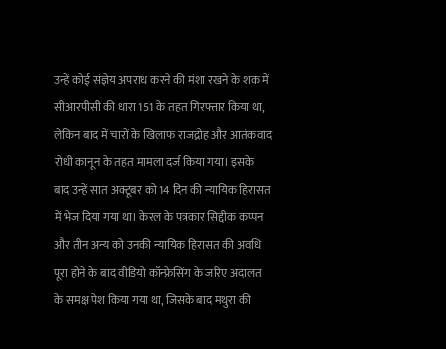उन्हें कोई संज्ञेय अपराध करने की मंशा रखने के शक में सीआरपीसी की धारा 151 के तहत गिरफ्तार किया था, लेकिन बाद में चारों के खिलाफ राजद्रोह और आतंकवाद रोधी कानून के तहत मामला दर्ज किया गया। इसके बाद उन्हें सात अक्टूबर को 14 दिन की न्यायिक हिरासत में भेज दिया गया था। केरल के पत्रकार सिद्दीक कप्पन और तीन अन्य को उनकी न्यायिक हिरासत की अवधि पूरा होने के बाद वीडियो कॉन्फ्रेसिंग के जरिए अदालत के समक्ष पेश किया गया था, जिसके बाद मथुरा की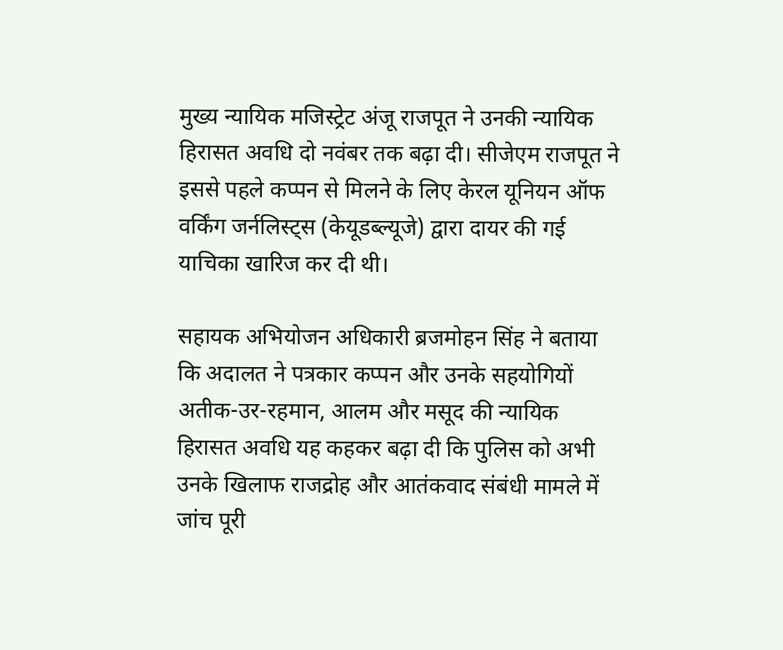मुख्य न्यायिक मजिस्ट्रेट अंजू राजपूत ने उनकी न्यायिक हिरासत अवधि दो नवंबर तक बढ़ा दी। सीजेएम राजपूत ने इससे पहले कप्पन से मिलने के लिए केरल यूनियन ऑफ वर्किंग जर्नलिस्ट्स (केयूडब्ल्यूजे) द्वारा दायर की गई याचिका खारिज कर दी थी।

सहायक अभियोजन अधिकारी ब्रजमोहन सिंह ने बताया कि अदालत ने पत्रकार कप्पन और उनके सहयोगियों अतीक-उर-रहमान, आलम और मसूद की न्यायिक हिरासत अवधि यह कहकर बढ़ा दी कि पुलिस को अभी उनके खिलाफ राजद्रोह और आतंकवाद संबंधी मामले में जांच पूरी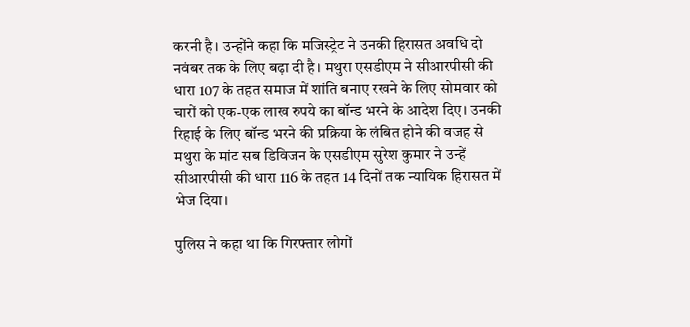करनी है। उन्होंने कहा कि मजिस्ट्रेट ने उनकी हिरासत अवधि दो नवंबर तक के लिए बढ़ा दी है। मथुरा एसडीएम ने सीआरपीसी की धारा 107 के तहत समाज में शांति बनाए रखने के लिए सोमवार को चारों को एक-एक लाख रुपये का बॉन्ड भरने के आदेश दिए। उनकी रिहाई के लिए बॉन्ड भरने की प्रक्रिया के लंबित होने की वजह से मथुरा के मांट सब डिविजन के एसडीएम सुरेश कुमार ने उन्हें सीआरपीसी की धारा 116 के तहत 14 दिनों तक न्यायिक हिरासत में भेज दिया।

पुलिस ने कहा था कि गिरफ्तार लोगों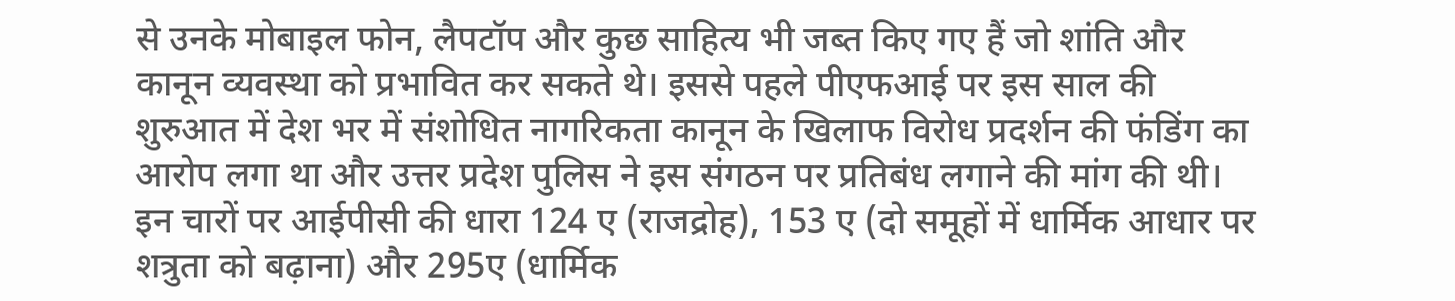से उनके मोबाइल फोन, लैपटॉप और कुछ साहित्य भी जब्त किए गए हैं जो शांति और कानून व्यवस्था को प्रभावित कर सकते थे। इससे पहले पीएफआई पर इस साल की शुरुआत में देश भर में संशोधित नागरिकता कानून के खिलाफ विरोध प्रदर्शन की फंडिंग का आरोप लगा था और उत्तर प्रदेश पुलिस ने इस संगठन पर प्रतिबंध लगाने की मांग की थी। इन चारों पर आईपीसी की धारा 124 ए (राजद्रोह), 153 ए (दो समूहों में धार्मिक आधार पर शत्रुता को बढ़ाना) और 295ए (धार्मिक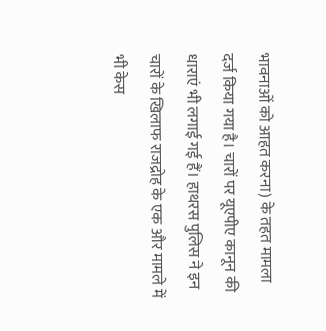भावनाओं को आहत करना) के तहत मामला दर्ज किया गया है। चारों पर यूएपीए कानून की धाराएं भी लगाई गई हैं। हाथरस पुलिस ने इन चारों के खिलाफ राजद्रोह के एक और मामले में भी केस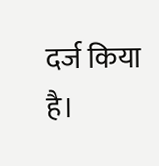दर्ज किया है।